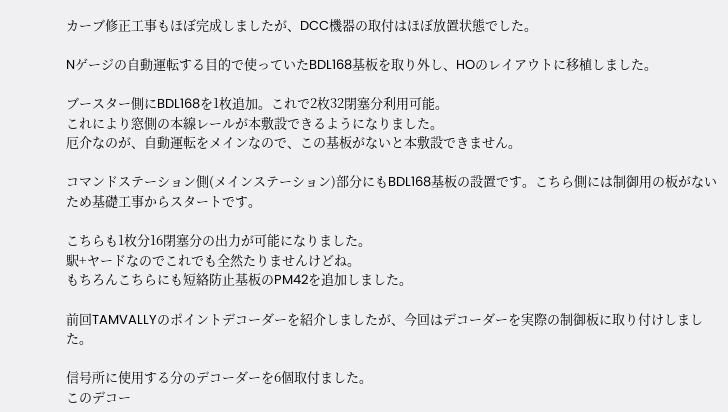カーブ修正工事もほぼ完成しましたが、DCC機器の取付はほぼ放置状態でした。

Nゲージの自動運転する目的で使っていたBDL168基板を取り外し、HOのレイアウトに移植しました。

ブースター側にBDL168を1枚追加。これで2枚32閉塞分利用可能。
これにより窓側の本線レールが本敷設できるようになりました。
厄介なのが、自動運転をメインなので、この基板がないと本敷設できません。

コマンドステーション側(メインステーション)部分にもBDL168基板の設置です。こちら側には制御用の板がないため基礎工事からスタートです。

こちらも1枚分16閉塞分の出力が可能になりました。
駅+ヤードなのでこれでも全然たりませんけどね。
もちろんこちらにも短絡防止基板のPM42を追加しました。

前回TAMVALLYのポイントデコーダーを紹介しましたが、今回はデコーダーを実際の制御板に取り付けしました。

信号所に使用する分のデコーダーを6個取付ました。
このデコー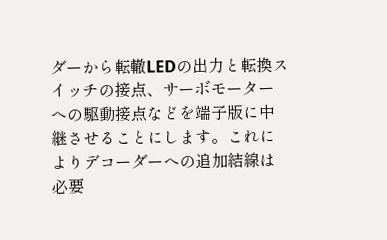ダーから転轍LEDの出力と転換スイッチの接点、サーボモーターへの駆動接点などを端子版に中継させることにします。これによりデコーダーへの追加結線は必要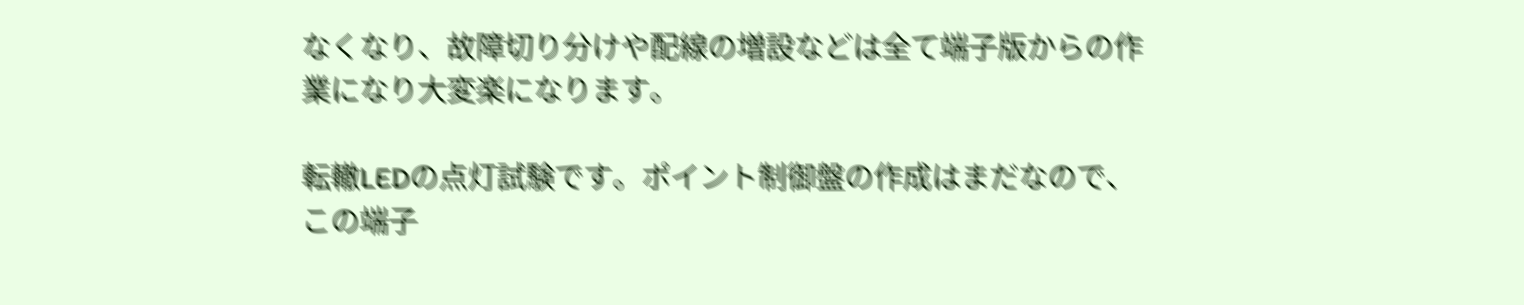なくなり、故障切り分けや配線の増設などは全て端子版からの作業になり大変楽になります。

転轍LEDの点灯試験です。ポイント制御盤の作成はまだなので、この端子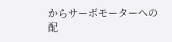からサーボモーターへの配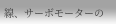線、サーボモーターの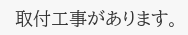取付工事があります。